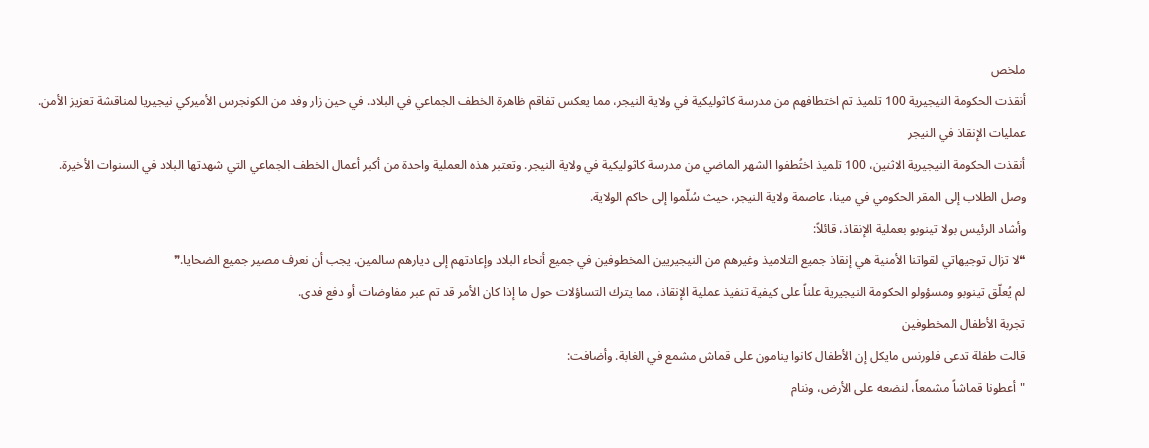ملخص
أنقذت الحكومة النيجيرية 100 تلميذ تم اختطافهم من مدرسة كاثوليكية في ولاية النيجر، مما يعكس تفاقم ظاهرة الخطف الجماعي في البلاد. في حين زار وفد من الكونجرس الأميركي نيجيريا لمناقشة تعزيز الأمن.
عمليات الإنقاذ في النيجر
أنقذت الحكومة النيجيرية الاثنين، 100 تلميذ اختُطفوا الشهر الماضي من مدرسة كاثوليكية في ولاية النيجر. وتعتبر هذه العملية واحدة من أكبر أعمال الخطف الجماعي التي شهدتها البلاد في السنوات الأخيرة.
وصل الطلاب إلى المقر الحكومي في مينا، عاصمة ولاية النيجر، حيث سُلّموا إلى حاكم الولاية.
وأشاد الرئيس بولا تينوبو بعملية الإنقاذ، قائلاً:
❝لا تزال توجيهاتي لقواتنا الأمنية هي إنقاذ جميع التلاميذ وغيرهم من النيجيريين المخطوفين في جميع أنحاء البلاد وإعادتهم إلى ديارهم سالمين. يجب أن نعرف مصير جميع الضحايا.❞
لم يُعلّق تينوبو ومسؤولو الحكومة النيجيرية علناً على كيفية تنفيذ عملية الإنقاذ، مما يترك التساؤلات حول ما إذا كان الأمر قد تم عبر مفاوضات أو دفع فدى.
تجربة الأطفال المخطوفين
قالت طفلة تدعى فلورنس مايكل إن الأطفال كانوا ينامون على قماش مشمع في الغابة. وأضافت:
"أعطونا قماشاً مشمعاً، لنضعه على الأرض، وننام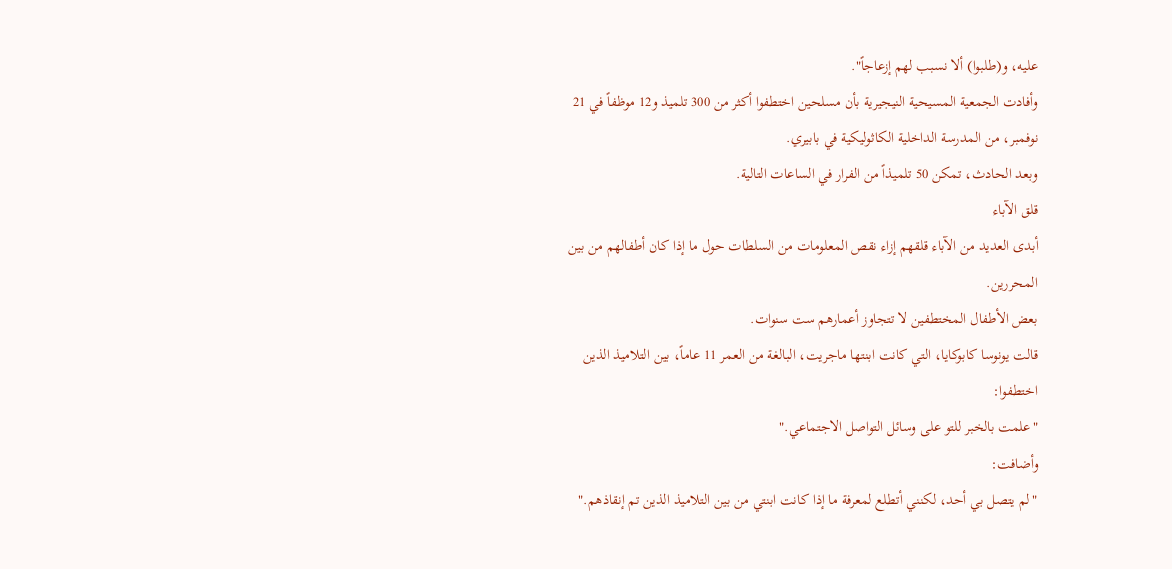عليه، و(طلبوا) ألا نسبب لهم إزعاجاً".
وأفادت الجمعية المسيحية النيجيرية بأن مسلحين اختطفوا أكثر من 300 تلميذ و12 موظفاً في 21 نوفمبر، من المدرسة الداخلية الكاثوليكية في بابيري.
وبعد الحادث، تمكن 50 تلميذاً من الفرار في الساعات التالية.
قلق الآباء
أبدى العديد من الآباء قلقهم إزاء نقص المعلومات من السلطات حول ما إذا كان أطفالهم من بين المحررين.
بعض الأطفال المختطفين لا تتجاوز أعمارهم ست سنوات.
قالت يونوسا كابوكايا، التي كانت ابنتها ماجريت، البالغة من العمر 11 عاماً، بين التلاميذ الذين اختطفوا:
"علمت بالخبر للتو على وسائل التواصل الاجتماعي."
وأضافت:
"لم يتصل بي أحد، لكنني أتطلع لمعرفة ما إذا كانت ابنتي من بين التلاميذ الذين تم إنقاذهم."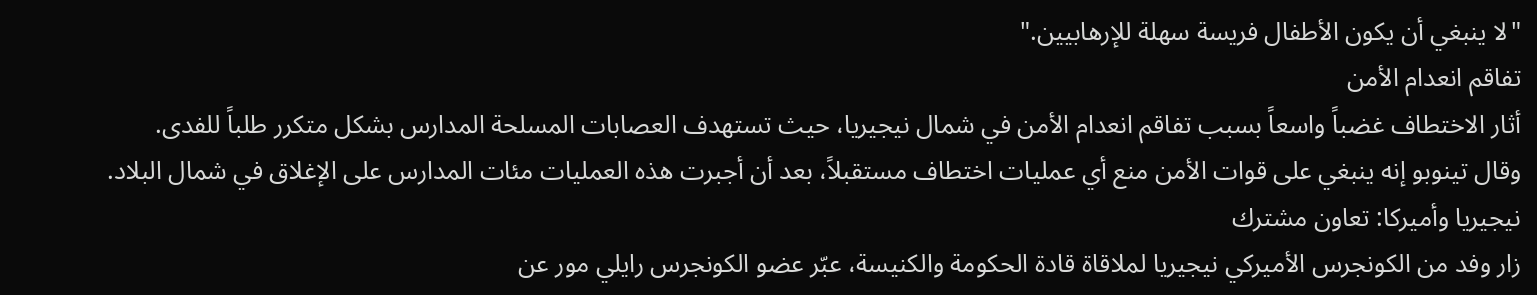"لا ينبغي أن يكون الأطفال فريسة سهلة للإرهابيين."
تفاقم انعدام الأمن
أثار الاختطاف غضباً واسعاً بسبب تفاقم انعدام الأمن في شمال نيجيريا، حيث تستهدف العصابات المسلحة المدارس بشكل متكرر طلباً للفدى.
وقال تينوبو إنه ينبغي على قوات الأمن منع أي عمليات اختطاف مستقبلاً، بعد أن أجبرت هذه العمليات مئات المدارس على الإغلاق في شمال البلاد.
نيجيريا وأميركا: تعاون مشترك
زار وفد من الكونجرس الأميركي نيجيريا لملاقاة قادة الحكومة والكنيسة، عبّر عضو الكونجرس رايلي مور عن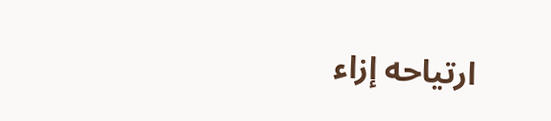ارتياحه إزاء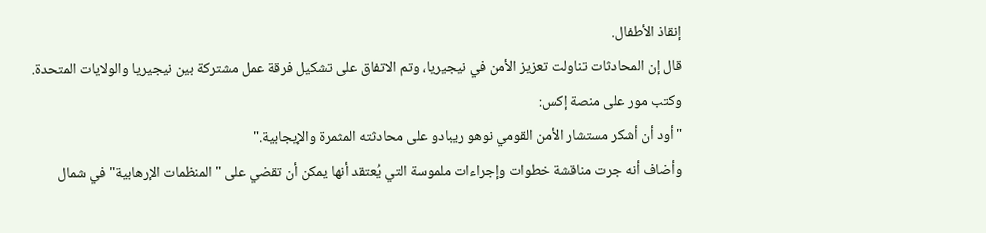إنقاذ الأطفال.
قال إن المحادثات تناولت تعزيز الأمن في نيجيريا، وتم الاتفاق على تشكيل فرقة عمل مشتركة بين نيجيريا والولايات المتحدة.
وكتب مور على منصة إكس:
"أود أن أشكر مستشار الأمن القومي نوهو ريبادو على محادثته المثمرة والإيجابية."
وأضاف أنه جرت مناقشة خطوات وإجراءات ملموسة التي يُعتقد أنها يمكن أن تقضي على "المنظمات الإرهابية" في شمال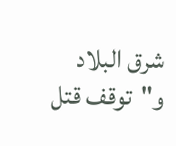شرق البلاد و"توقف قتل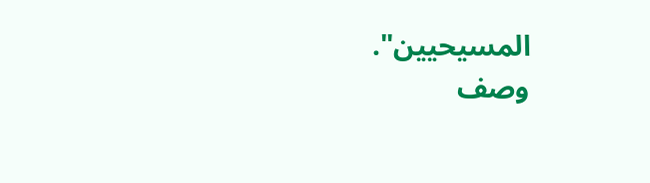المسيحيين".
وصف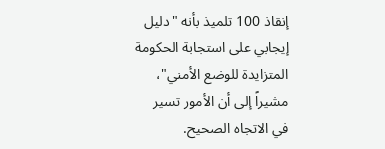إنقاذ 100 تلميذ بأنه "دليل إيجابي على استجابة الحكومة المتزايدة للوضع الأمني"، مشيراً إلى أن الأمور تسير في الاتجاه الصحيح.